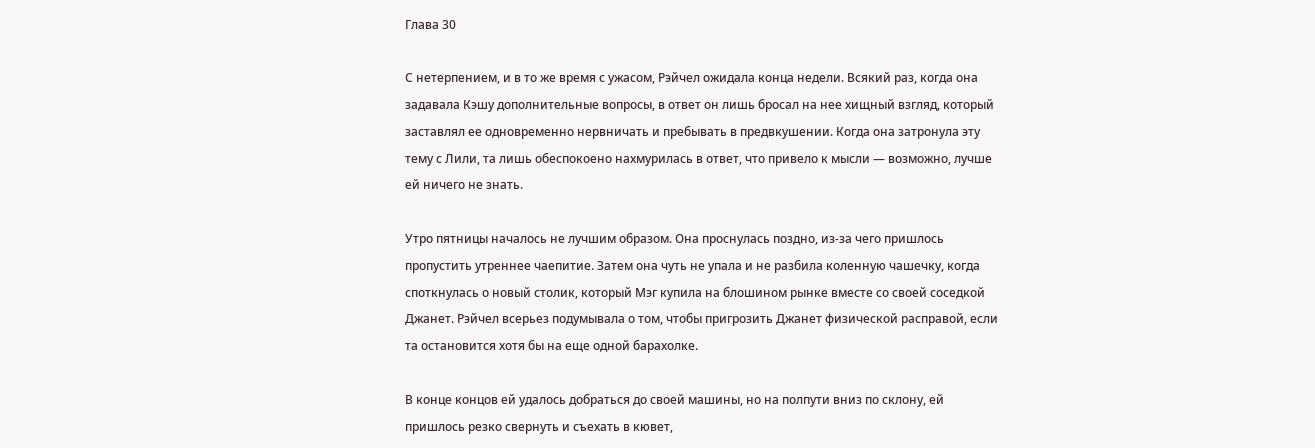Глава 30

С нетерпением, и в то же время с ужасом, Рэйчел ожидала конца недели. Всякий раз, когда она задавала Кэшу дополнительные вопросы, в ответ он лишь бросал на нее хищный взгляд, который заставлял ее одновременно нервничать и пребывать в предвкушении. Когда она затронула эту тему с Лили, та лишь обеспокоено нахмурилась в ответ, что привело к мысли — возможно, лучше ей ничего не знать.

Утро пятницы началось не лучшим образом. Она проснулась поздно, из-за чего пришлось пропустить утреннее чаепитие. Затем она чуть не упала и не разбила коленную чашечку, когда споткнулась о новый столик, который Мэг купила на блошином рынке вместе со своей соседкой Джанет. Рэйчел всерьез подумывала о том, чтобы пригрозить Джанет физической расправой, если та остановится хотя бы на еще одной барахолке.

В конце концов ей удалось добраться до своей машины, но на полпути вниз по склону, ей пришлось резко свернуть и съехать в кювет,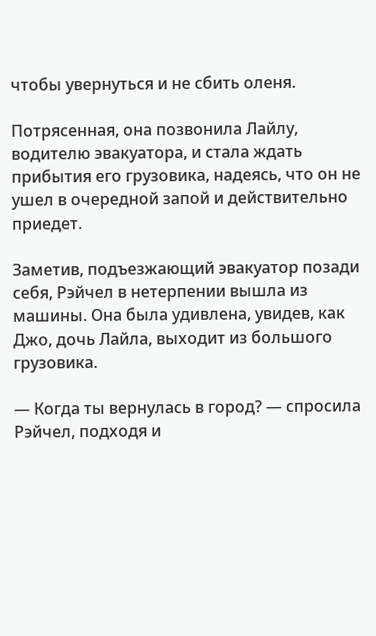чтобы увернуться и не сбить оленя.

Потрясенная, она позвонила Лайлу, водителю эвакуатора, и стала ждать прибытия его грузовика, надеясь, что он не ушел в очередной запой и действительно приедет.

Заметив, подъезжающий эвакуатор позади себя, Рэйчел в нетерпении вышла из машины. Она была удивлена, увидев, как Джо, дочь Лайла, выходит из большого грузовика.

— Когда ты вернулась в город? — спросила Рэйчел, подходя и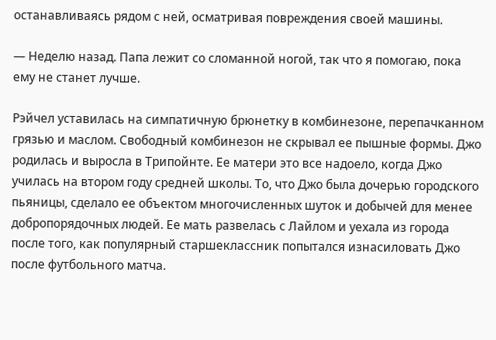останавливаясь рядом с ней, осматривая повреждения своей машины.

— Неделю назад. Папа лежит со сломанной ногой, так что я помогаю, пока ему не станет лучше.

Рэйчел уставилась на симпатичную брюнетку в комбинезоне, перепачканном грязью и маслом. Свободный комбинезон не скрывал ее пышные формы. Джо родилась и выросла в Трипойнте. Ее матери это все надоело, когда Джо училась на втором году средней школы. То, что Джо была дочерью городского пьяницы, сделало ее объектом многочисленных шуток и добычей для менее добропорядочных людей. Ее мать развелась с Лайлом и уехала из города после того, как популярный старшеклассник попытался изнасиловать Джо после футбольного матча.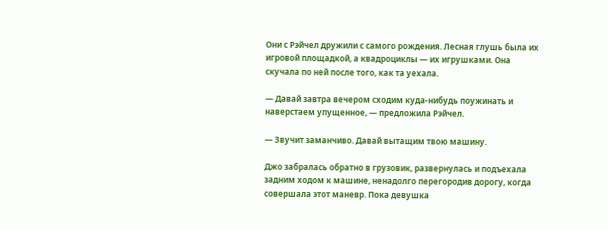Они с Рэйчел дружили с самого рождения. Лесная глушь была их игровой площадкой, а квадроциклы — их игрушками. Она скучала по ней после того, как та уехала.

— Давай завтра вечером сходим куда-нибудь поужинать и наверстаем упущенное, — предложила Рэйчел.

— Звучит заманчиво. Давай вытащим твою машину.

Джо забралась обратно в грузовик, развернулась и подъехала задним ходом к машине, ненадолго перегородив дорогу, когда совершала этот маневр. Пока девушка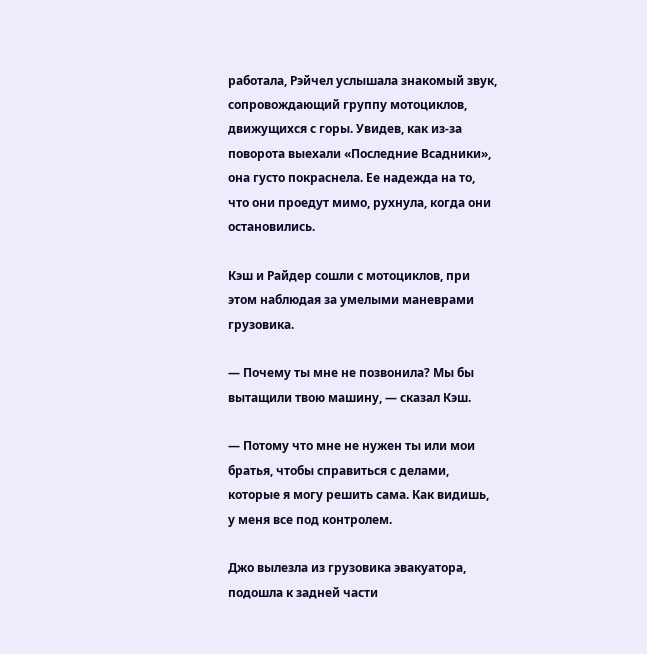работала, Рэйчел услышала знакомый звук, сопровождающий группу мотоциклов, движущихся с горы. Увидев, как из-за поворота выехали «Последние Всадники», она густо покраснела. Ее надежда на то, что они проедут мимо, рухнула, когда они остановились.

Кэш и Райдер сошли с мотоциклов, при этом наблюдая за умелыми маневрами грузовика.

— Почему ты мне не позвонила? Мы бы вытащили твою машину, — сказал Кэш.

— Потому что мне не нужен ты или мои братья, чтобы справиться с делами, которые я могу решить сама. Как видишь, у меня все под контролем.

Джо вылезла из грузовика эвакуатора, подошла к задней части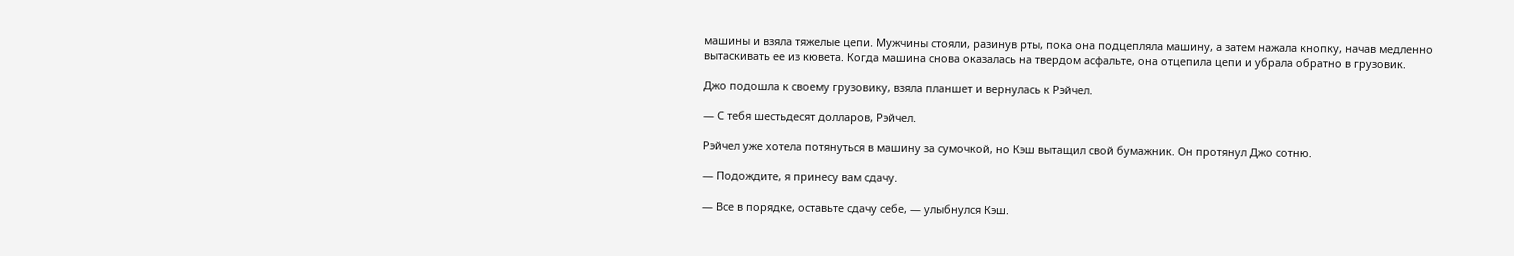машины и взяла тяжелые цепи. Мужчины стояли, разинув рты, пока она подцепляла машину, а затем нажала кнопку, начав медленно вытаскивать ее из кювета. Когда машина снова оказалась на твердом асфальте, она отцепила цепи и убрала обратно в грузовик.

Джо подошла к своему грузовику, взяла планшет и вернулась к Рэйчел.

— С тебя шестьдесят долларов, Рэйчел.

Рэйчел уже хотела потянуться в машину за сумочкой, но Кэш вытащил свой бумажник. Он протянул Джо сотню.

— Подождите, я принесу вам сдачу.

— Все в порядке, оставьте сдачу себе, — улыбнулся Кэш.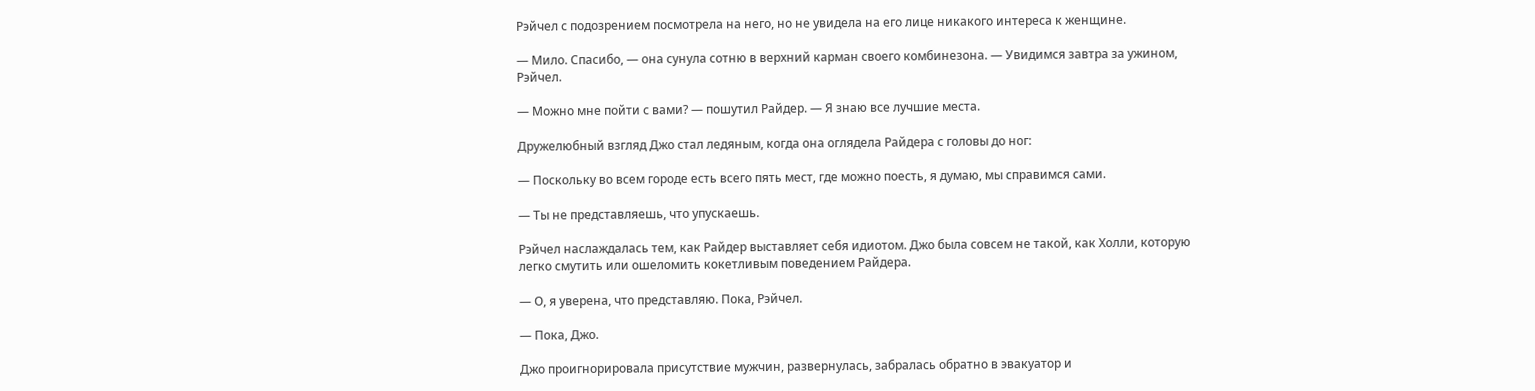Рэйчел с подозрением посмотрела на него, но не увидела на его лице никакого интереса к женщине.

— Мило. Спасибо, — она сунула сотню в верхний карман своего комбинезона. — Увидимся завтра за ужином, Рэйчел.

— Можно мне пойти с вами? — пошутил Райдер. — Я знаю все лучшие места.

Дружелюбный взгляд Джо стал ледяным, когда она оглядела Райдера с головы до ног:

— Поскольку во всем городе есть всего пять мест, где можно поесть, я думаю, мы справимся сами.

— Ты не представляешь, что упускаешь.

Рэйчел наслаждалась тем, как Райдер выставляет себя идиотом. Джо была совсем не такой, как Холли, которую легко смутить или ошеломить кокетливым поведением Райдера.

— О, я уверена, что представляю. Пока, Рэйчел.

— Пока, Джо.

Джо проигнорировала присутствие мужчин, развернулась, забралась обратно в эвакуатор и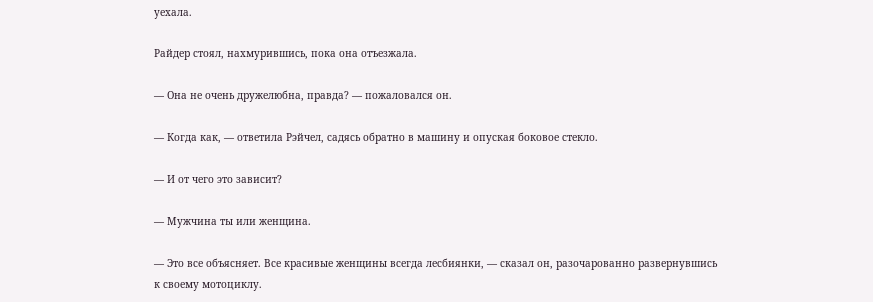уехала.

Райдер стоял, нахмурившись, пока она отъезжала.

— Она не очень дружелюбна, правда? — пожаловался он.

— Когда как, — ответила Рэйчел, садясь обратно в машину и опуская боковое стекло.

— И от чего это зависит?

— Мужчина ты или женщина.

— Это все объясняет. Все красивые женщины всегда лесбиянки, — сказал он, разочарованно развернувшись к своему мотоциклу.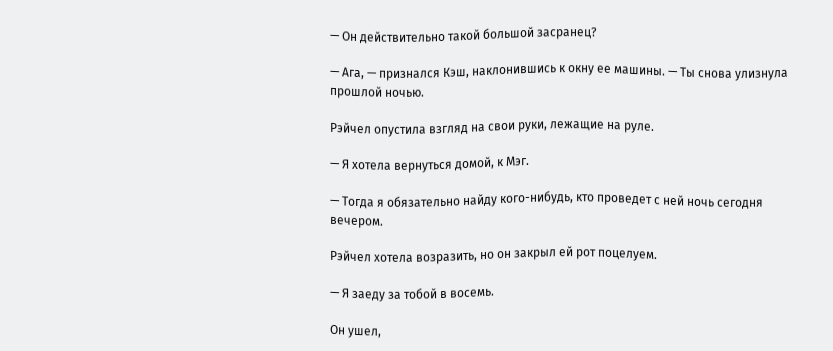— Он действительно такой большой засранец?

— Ага, — признался Кэш, наклонившись к окну ее машины. — Ты снова улизнула прошлой ночью.

Рэйчел опустила взгляд на свои руки, лежащие на руле.

— Я хотела вернуться домой, к Мэг.

— Тогда я обязательно найду кого-нибудь, кто проведет с ней ночь сегодня вечером.

Рэйчел хотела возразить, но он закрыл ей рот поцелуем.

— Я заеду за тобой в восемь.

Он ушел,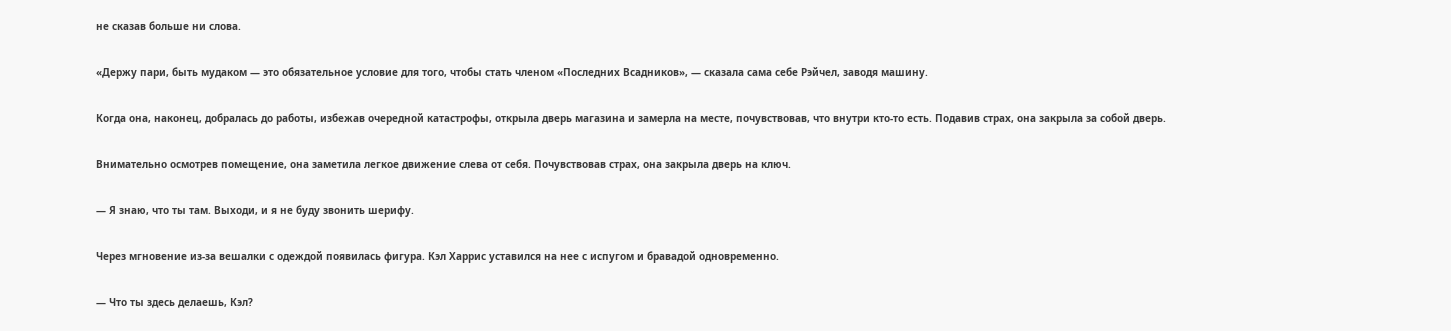не сказав больше ни слова.

«Держу пари, быть мудаком — это обязательное условие для того, чтобы стать членом «Последних Всадников», — сказала сама себе Рэйчел, заводя машину.

Когда она, наконец, добралась до работы, избежав очередной катастрофы, открыла дверь магазина и замерла на месте, почувствовав, что внутри кто-то есть. Подавив страх, она закрыла за собой дверь.

Внимательно осмотрев помещение, она заметила легкое движение слева от себя. Почувствовав страх, она закрыла дверь на ключ.

— Я знаю, что ты там. Выходи, и я не буду звонить шерифу.

Через мгновение из-за вешалки с одеждой появилась фигура. Кэл Харрис уставился на нее с испугом и бравадой одновременно.

— Что ты здесь делаешь, Кэл?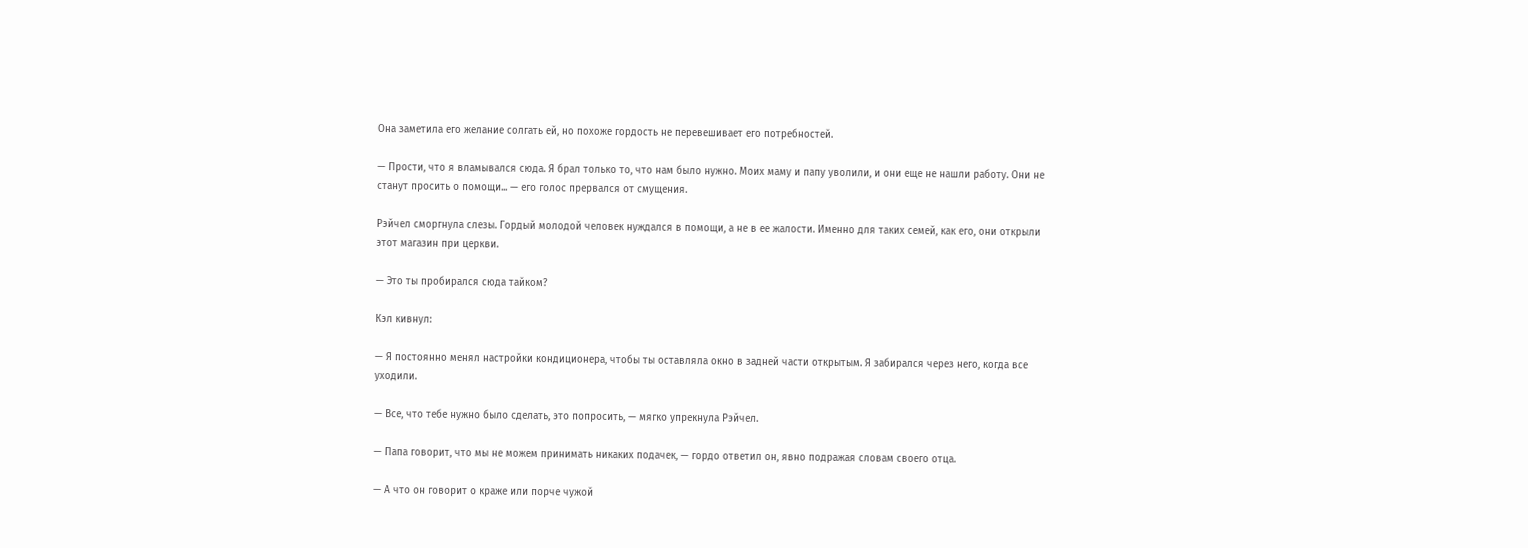Она заметила его желание солгать ей, но похоже гордость не перевешивает его потребностей.

— Прости, что я вламывался сюда. Я брал только то, что нам было нужно. Моих маму и папу уволили, и они еще не нашли работу. Они не станут просить о помощи... — его голос прервался от смущения.

Рэйчел сморгнула слезы. Гордый молодой человек нуждался в помощи, а не в ее жалости. Именно для таких семей, как его, они открыли этот магазин при церкви.

— Это ты пробирался сюда тайком?

Кэл кивнул:

— Я постоянно менял настройки кондиционера, чтобы ты оставляла окно в задней части открытым. Я забирался через него, когда все уходили.

— Все, что тебе нужно было сделать, это попросить, — мягко упрекнула Рэйчел.

— Папа говорит, что мы не можем принимать никаких подачек, — гордо ответил он, явно подражая словам своего отца.

— А что он говорит о краже или порче чужой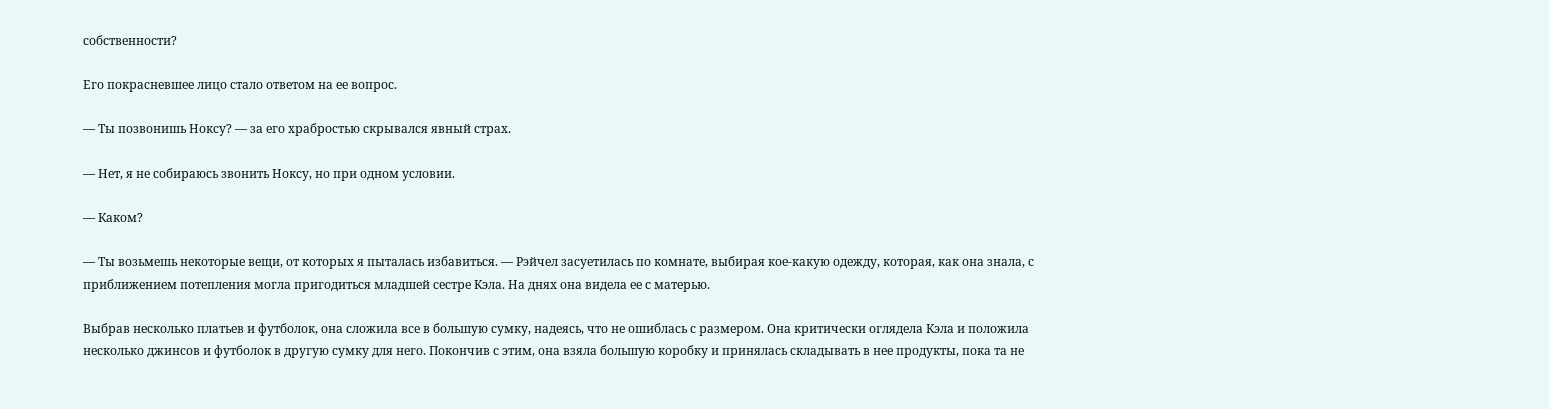собственности?

Его покрасневшее лицо стало ответом на ее вопрос.

— Ты позвонишь Ноксу? — за его храбростью скрывался явный страх.

— Нет, я не собираюсь звонить Ноксу, но при одном условии.

— Каком?

— Ты возьмешь некоторые вещи, от которых я пыталась избавиться. — Рэйчел засуетилась по комнате, выбирая кое-какую одежду, которая, как она знала, с приближением потепления могла пригодиться младшей сестре Кэла. На днях она видела ее с матерью.

Выбрав несколько платьев и футболок, она сложила все в большую сумку, надеясь, что не ошиблась с размером. Она критически оглядела Кэла и положила несколько джинсов и футболок в другую сумку для него. Покончив с этим, она взяла большую коробку и принялась складывать в нее продукты, пока та не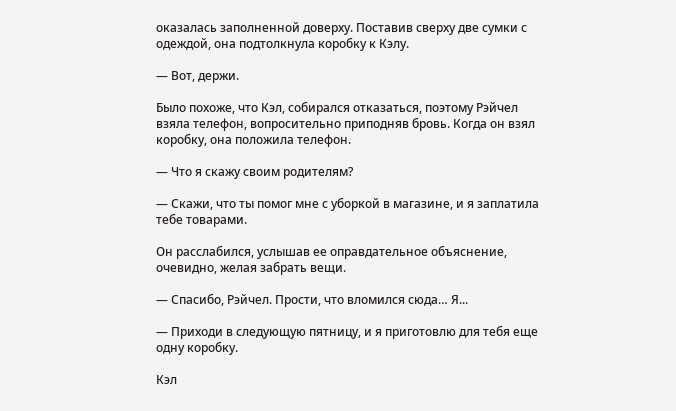оказалась заполненной доверху. Поставив сверху две сумки с одеждой, она подтолкнула коробку к Кэлу.

— Вот, держи.

Было похоже, что Кэл, собирался отказаться, поэтому Рэйчел взяла телефон, вопросительно приподняв бровь. Когда он взял коробку, она положила телефон.

— Что я скажу своим родителям?

— Скажи, что ты помог мне с уборкой в магазине, и я заплатила тебе товарами.

Он расслабился, услышав ее оправдательное объяснение, очевидно, желая забрать вещи.

— Спасибо, Рэйчел. Прости, что вломился сюда… Я...

— Приходи в следующую пятницу, и я приготовлю для тебя еще одну коробку.

Кэл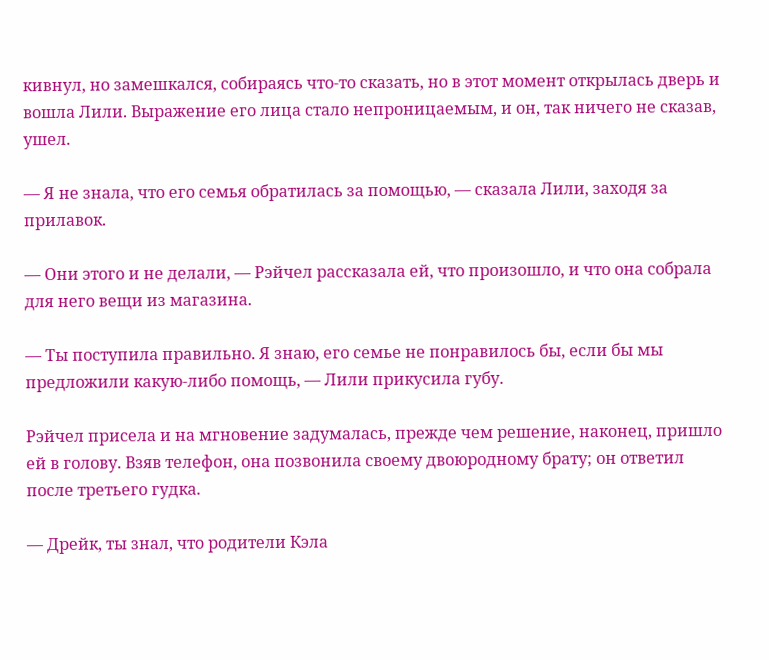кивнул, но замешкался, собираясь что-то сказать, но в этот момент открылась дверь и вошла Лили. Выражение его лица стало непроницаемым, и он, так ничего не сказав, ушел.

— Я не знала, что его семья обратилась за помощью, — сказала Лили, заходя за прилавок.

— Они этого и не делали, — Рэйчел рассказала ей, что произошло, и что она собрала для него вещи из магазина.

— Ты поступила правильно. Я знаю, его семье не понравилось бы, если бы мы предложили какую-либо помощь, — Лили прикусила губу.

Рэйчел присела и на мгновение задумалась, прежде чем решение, наконец, пришло ей в голову. Взяв телефон, она позвонила своему двоюродному брату; он ответил после третьего гудка.

— Дрейк, ты знал, что родители Кэла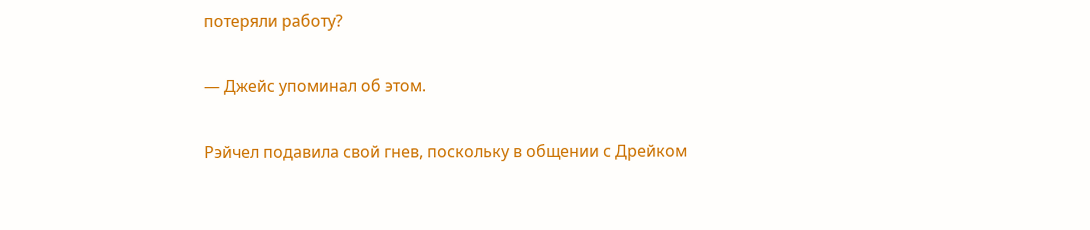потеряли работу?

— Джейс упоминал об этом.

Рэйчел подавила свой гнев, поскольку в общении с Дрейком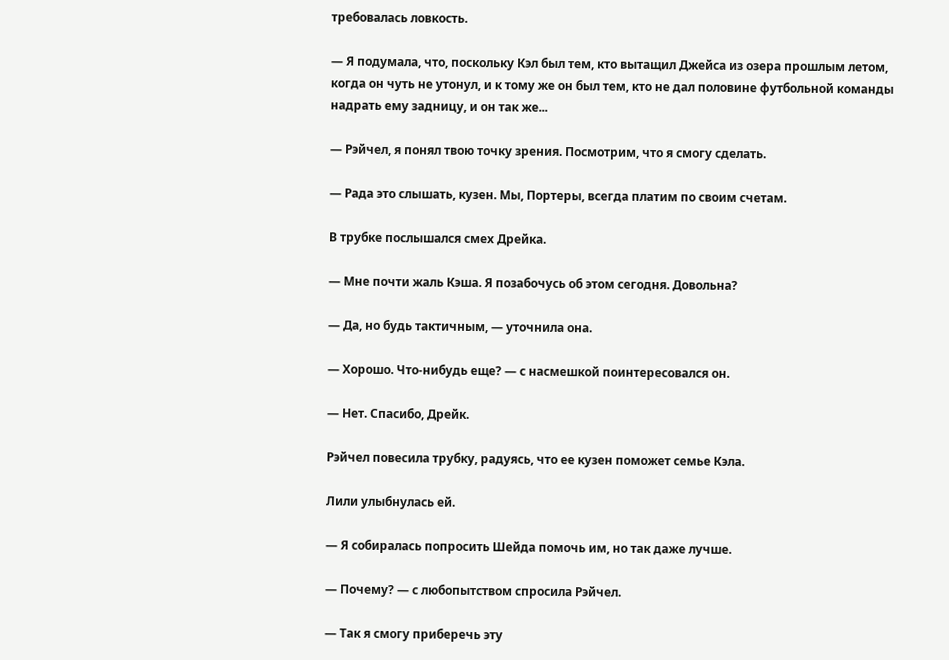требовалась ловкость.

— Я подумала, что, поскольку Кэл был тем, кто вытащил Джейса из озера прошлым летом, когда он чуть не утонул, и к тому же он был тем, кто не дал половине футбольной команды надрать ему задницу, и он так же...

— Рэйчел, я понял твою точку зрения. Посмотрим, что я смогу сделать.

— Рада это слышать, кузен. Мы, Портеры, всегда платим по своим счетам.

В трубке послышался смех Дрейка.

— Мне почти жаль Кэша. Я позабочусь об этом сегодня. Довольна?

— Да, но будь тактичным, — уточнила она.

— Хорошо. Что-нибудь еще? — с насмешкой поинтересовался он.

— Нет. Спасибо, Дрейк.

Рэйчел повесила трубку, радуясь, что ее кузен поможет семье Кэла.

Лили улыбнулась ей.

— Я собиралась попросить Шейда помочь им, но так даже лучше.

— Почему? — с любопытством спросила Рэйчел.

— Так я смогу приберечь эту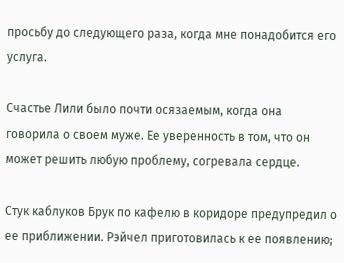просьбу до следующего раза, когда мне понадобится его услуга.

Счастье Лили было почти осязаемым, когда она говорила о своем муже. Ее уверенность в том, что он может решить любую проблему, согревала сердце.

Стук каблуков Брук по кафелю в коридоре предупредил о ее приближении. Рэйчел приготовилась к ее появлению;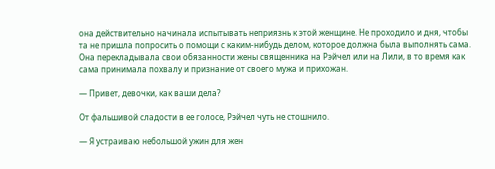она действительно начинала испытывать неприязнь к этой женщине. Не проходило и дня, чтобы та не пришла попросить о помощи с каким-нибудь делом, которое должна была выполнять сама. Она перекладывала свои обязанности жены священника на Рэйчел или на Лили, в то время как сама принимала похвалу и признание от своего мужа и прихожан.

— Привет, девочки, как ваши дела?

От фальшивой сладости в ее голосе, Рэйчел чуть не стошнило.

— Я устраиваю небольшой ужин для жен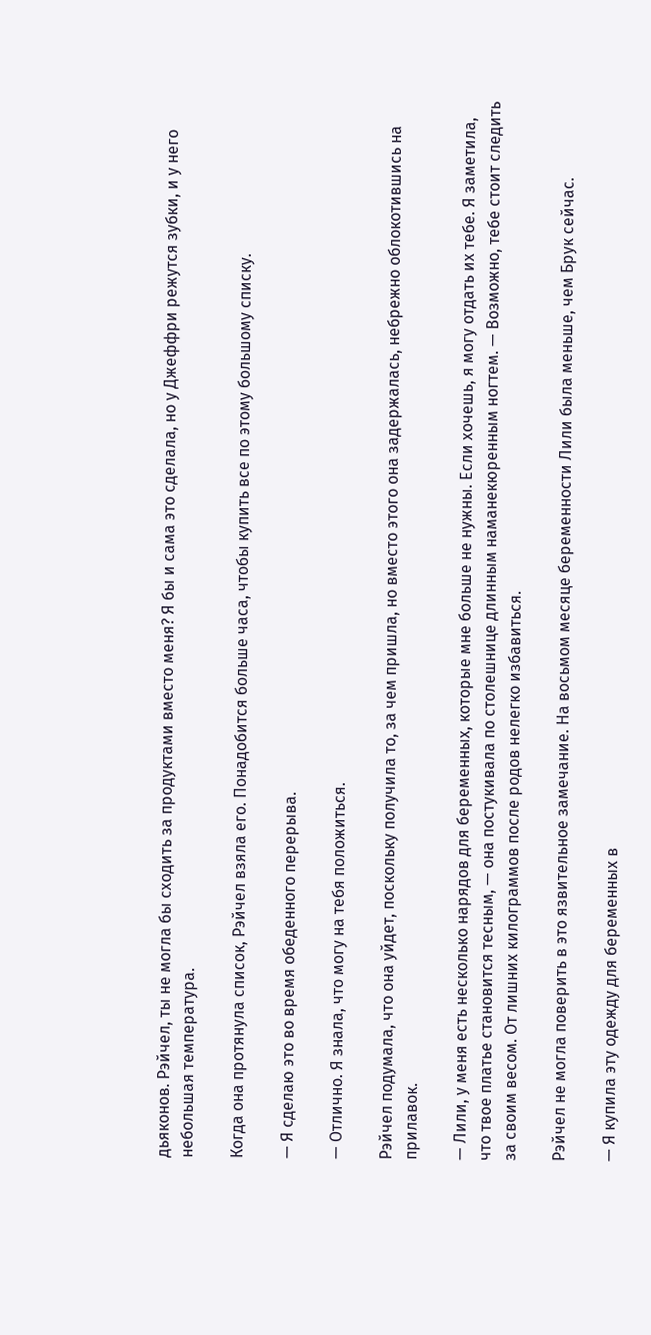дьяконов. Рэйчел, ты не могла бы сходить за продуктами вместо меня? Я бы и сама это сделала, но у Джеффри режутся зубки, и у него небольшая температура.

Когда она протянула список, Рэйчел взяла его. Понадобится больше часа, чтобы купить все по этому большому списку.

— Я сделаю это во время обеденного перерыва.

— Отлично. Я знала, что могу на тебя положиться.

Рэйчел подумала, что она уйдет, поскольку получила то, за чем пришла, но вместо этого она задержалась, небрежно облокотившись на прилавок.

— Лили, у меня есть несколько нарядов для беременных, которые мне больше не нужны. Если хочешь, я могу отдать их тебе. Я заметила, что твое платье становится тесным, — она постукивала по столешнице длинным наманекюренным ногтем. — Возможно, тебе стоит следить за своим весом. От лишних килограммов после родов нелегко избавиться.

Рэйчел не могла поверить в это язвительное замечание. На восьмом месяце беременности Лили была меньше, чем Брук сейчас.

— Я купила эту одежду для беременных в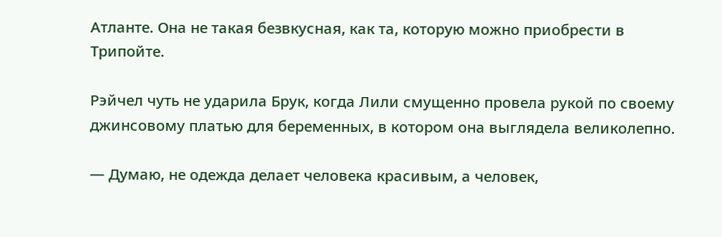Атланте. Она не такая безвкусная, как та, которую можно приобрести в Трипойте.

Рэйчел чуть не ударила Брук, когда Лили смущенно провела рукой по своему джинсовому платью для беременных, в котором она выглядела великолепно.

— Думаю, не одежда делает человека красивым, а человек,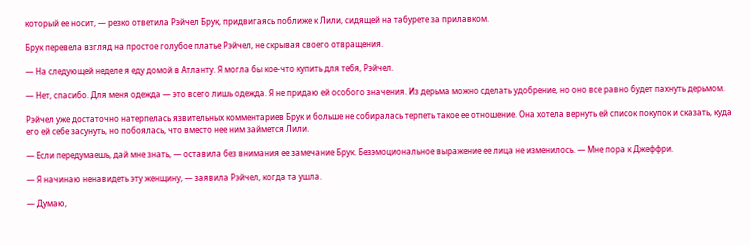который ее носит, — резко ответила Рэйчел Брук, придвигаясь поближе к Лили, сидящей на табурете за прилавком.

Брук перевела взгляд на простое голубое платье Рэйчел, не скрывая своего отвращения.

— На следующей неделе я еду домой в Атланту. Я могла бы кое-что купить для тебя, Рэйчел.

— Нет, спасибо. Для меня одежда — это всего лишь одежда. Я не придаю ей особого значения. Из дерьма можно сделать удобрение, но оно все равно будет пахнуть дерьмом.

Рэйчел уже достаточно натерпелась язвительных комментариев Брук и больше не собиралась терпеть такое ее отношение. Она хотела вернуть ей список покупок и сказать, куда его ей себе засунуть, но побоялась, что вместо нее ним займется Лили.

— Если передумаешь, дай мне знать, — оставила без внимания ее замечание Брук. Безэмоциональное выражение ее лица не изменилось. — Мне пора к Джеффри.

— Я начинаю ненавидеть эту женщину, — заявила Рэйчел, когда та ушла.

— Думаю,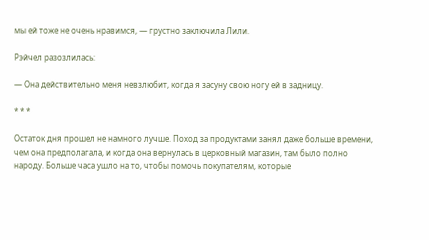мы ей тоже не очень нравимся, — грустно заключила Лили.

Рэйчел разозлилась:

— Она действительно меня невзлюбит, когда я засуну свою ногу ей в задницу.

* * *

Остаток дня прошел не намного лучше. Поход за продуктами занял даже больше времени, чем она предполагала, и когда она вернулась в церковный магазин, там было полно народу. Больше часа ушло на то, чтобы помочь покупателям, которые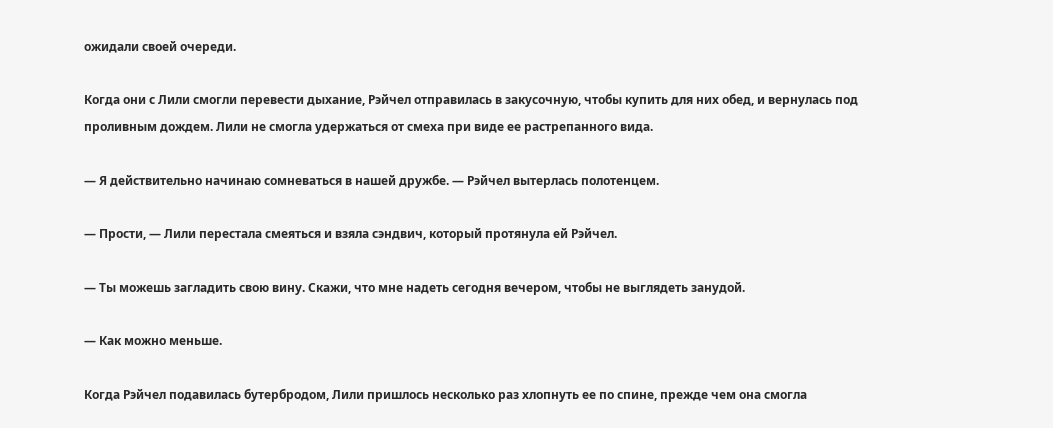ожидали своей очереди.

Когда они с Лили смогли перевести дыхание, Рэйчел отправилась в закусочную, чтобы купить для них обед, и вернулась под проливным дождем. Лили не смогла удержаться от смеха при виде ее растрепанного вида.

— Я действительно начинаю сомневаться в нашей дружбе. — Рэйчел вытерлась полотенцем.

— Прости, — Лили перестала смеяться и взяла сэндвич, который протянула ей Рэйчел.

— Ты можешь загладить свою вину. Скажи, что мне надеть сегодня вечером, чтобы не выглядеть занудой.

— Как можно меньше.

Когда Рэйчел подавилась бутербродом, Лили пришлось несколько раз хлопнуть ее по спине, прежде чем она смогла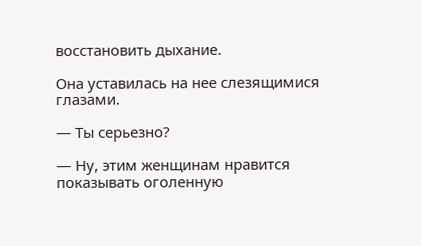восстановить дыхание.

Она уставилась на нее слезящимися глазами.

— Ты серьезно?

— Ну, этим женщинам нравится показывать оголенную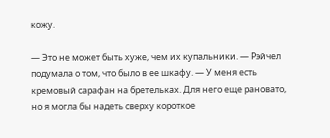кожу.

— Это не может быть хуже, чем их купальники. — Рэйчел подумала о том, что было в ее шкафу. — У меня есть кремовый сарафан на бретельках. Для него еще рановато, но я могла бы надеть сверху короткое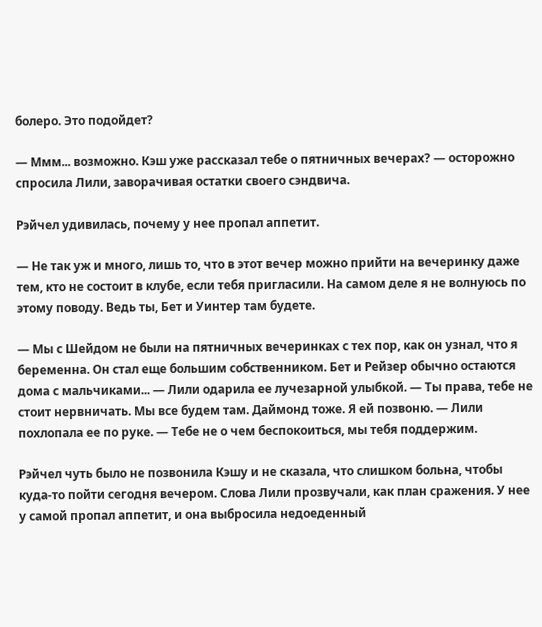болеро. Это подойдет?

— Ммм... возможно. Кэш уже рассказал тебе о пятничных вечерах? — осторожно спросила Лили, заворачивая остатки своего сэндвича.

Рэйчел удивилась, почему у нее пропал аппетит.

— Не так уж и много, лишь то, что в этот вечер можно прийти на вечеринку даже тем, кто не состоит в клубе, если тебя пригласили. На самом деле я не волнуюсь по этому поводу. Ведь ты, Бет и Уинтер там будете.

— Мы с Шейдом не были на пятничных вечеринках с тех пор, как он узнал, что я беременна. Он стал еще большим собственником. Бет и Рейзер обычно остаются дома с мальчиками... — Лили одарила ее лучезарной улыбкой. — Ты права, тебе не стоит нервничать. Мы все будем там. Даймонд тоже. Я ей позвоню. — Лили похлопала ее по руке. — Тебе не о чем беспокоиться, мы тебя поддержим.

Рэйчел чуть было не позвонила Кэшу и не сказала, что слишком больна, чтобы куда-то пойти сегодня вечером. Слова Лили прозвучали, как план сражения. У нее у самой пропал аппетит, и она выбросила недоеденный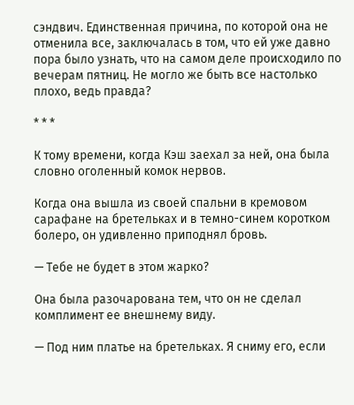сэндвич. Единственная причина, по которой она не отменила все, заключалась в том, что ей уже давно пора было узнать, что на самом деле происходило по вечерам пятниц. Не могло же быть все настолько плохо, ведь правда?

* * *

К тому времени, когда Кэш заехал за ней, она была словно оголенный комок нервов.

Когда она вышла из своей спальни в кремовом сарафане на бретельках и в темно-синем коротком болеро, он удивленно приподнял бровь.

— Тебе не будет в этом жарко?

Она была разочарована тем, что он не сделал комплимент ее внешнему виду.

— Под ним платье на бретельках. Я сниму его, если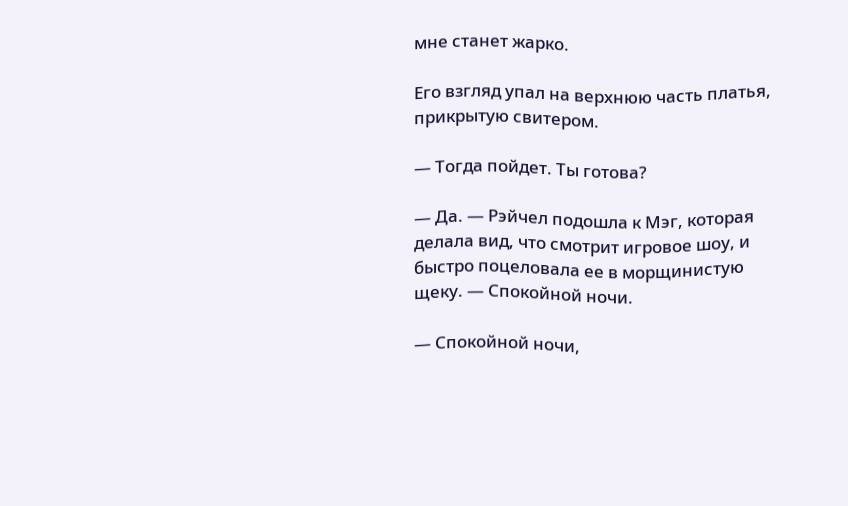мне станет жарко.

Его взгляд упал на верхнюю часть платья, прикрытую свитером.

— Тогда пойдет. Ты готова?

— Да. — Рэйчел подошла к Мэг, которая делала вид, что смотрит игровое шоу, и быстро поцеловала ее в морщинистую щеку. — Спокойной ночи.

— Спокойной ночи,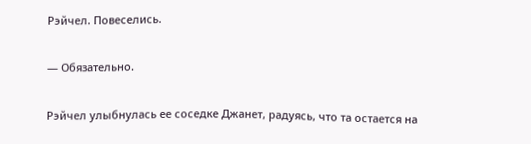Рэйчел. Повеселись.

— Обязательно.

Рэйчел улыбнулась ее соседке Джанет, радуясь, что та остается на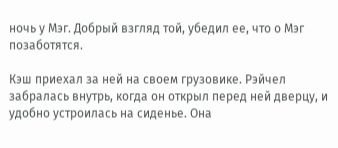ночь у Мэг. Добрый взгляд той, убедил ее, что о Мэг позаботятся.

Кэш приехал за ней на своем грузовике. Рэйчел забралась внутрь, когда он открыл перед ней дверцу, и удобно устроилась на сиденье. Она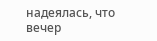надеялась, что вечер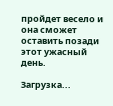пройдет весело и она сможет оставить позади этот ужасный день.

Загрузка...